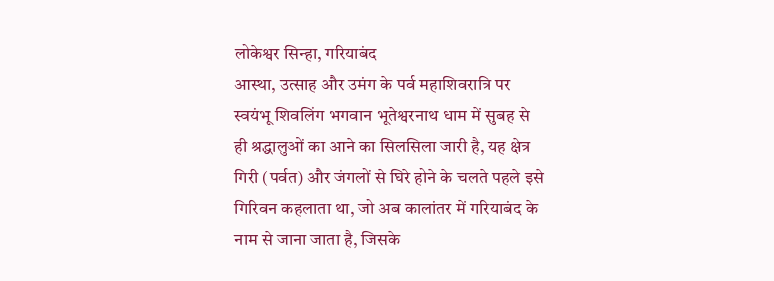लोकेश्वर सिन्हा, गरियाबंद
आस्था, उत्साह और उमंग के पर्व महाशिवरात्रि पर स्वयंभू शिवलिंग भगवान भूतेश्वरनाथ धाम में सुबह से ही श्रद्धालुओं का आने का सिलसिला जारी है, यह क्षेत्र गिरी (पर्वत) और जंगलों से घिरे होने के चलते पहले इसे गिरिवन कहलाता था, जो अब कालांतर में गरियाबंद के नाम से जाना जाता है, जिसके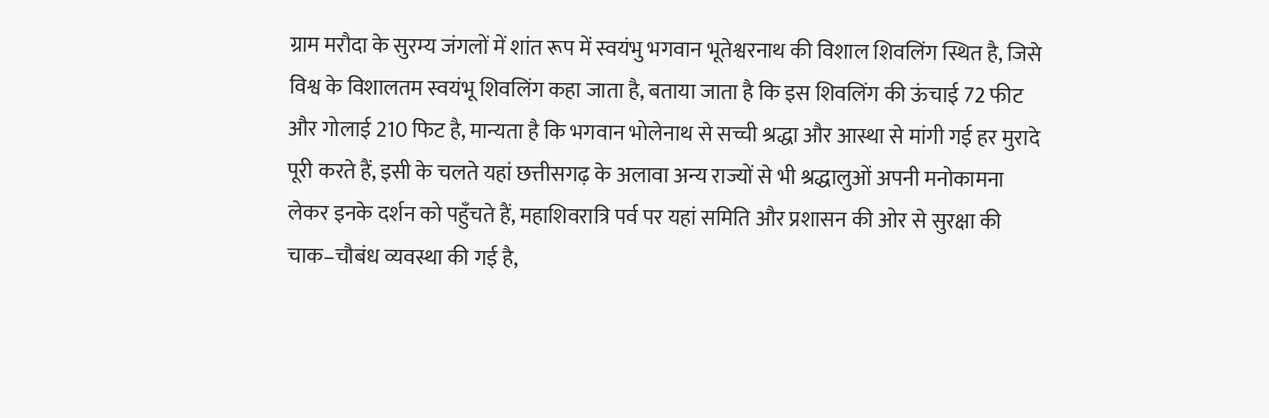ग्राम मरौदा के सुरम्य जंगलों में शांत रूप में स्वयंभु भगवान भूतेश्वरनाथ की विशाल शिवलिंग स्थित है, जिसे विश्व के विशालतम स्वयंभू शिवलिंग कहा जाता है, बताया जाता है कि इस शिवलिंग की ऊंचाई 72 फीट और गोलाई 210 फिट है, मान्यता है कि भगवान भोलेनाथ से सच्ची श्रद्धा और आस्था से मांगी गई हर मुरादे पूरी करते हैं, इसी के चलते यहां छत्तीसगढ़ के अलावा अन्य राज्यों से भी श्रद्धालुओं अपनी मनोकामना लेकर इनके दर्शन को पहुँचते हैं, महाशिवरात्रि पर्व पर यहां समिति और प्रशासन की ओर से सुरक्षा की चाक–चौबंध व्यवस्था की गई है,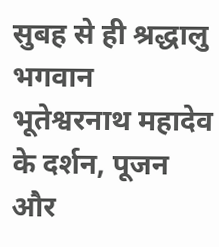सुबह से ही श्रद्धालु भगवान भूतेश्वरनाथ महादेव के दर्शन, पूजन और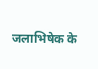जलाभिषेक के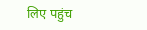लिए पहुंच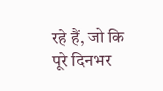रहे हैं, जो कि पूरे दिनभर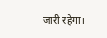जारी रहेगा।